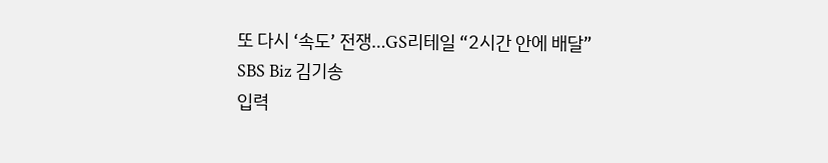또 다시 ‘속도’ 전쟁…GS리테일 “2시간 안에 배달”
SBS Biz 김기송
입력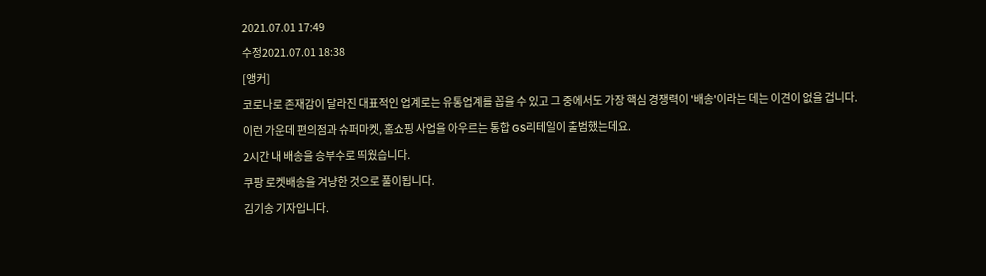2021.07.01 17:49
수정2021.07.01 18:38
[앵커]
코로나로 존재감이 달라진 대표적인 업계로는 유통업계를 꼽을 수 있고 그 중에서도 가장 핵심 경쟁력이 '배송'이라는 데는 이견이 없을 겁니다.
이런 가운데 편의점과 슈퍼마켓, 홈쇼핑 사업을 아우르는 통합 GS리테일이 출범했는데요.
2시간 내 배송을 승부수로 띄웠습니다.
쿠팡 로켓배송을 겨냥한 것으로 풀이됩니다.
김기송 기자입니다.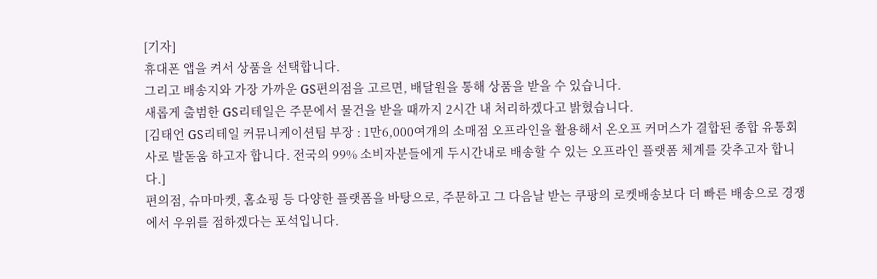[기자]
휴대폰 앱을 켜서 상품을 선택합니다.
그리고 배송지와 가장 가까운 GS편의점을 고르면, 배달원을 통해 상품을 받을 수 있습니다.
새롭게 출범한 GS리테일은 주문에서 물건을 받을 때까지 2시간 내 처리하겠다고 밝혔습니다.
[김태언 GS리테일 커뮤니케이션팀 부장 : 1만6,000여개의 소매점 오프라인을 활용해서 온오프 커머스가 결합된 종합 유통회사로 발돋움 하고자 합니다. 전국의 99% 소비자분들에게 두시간내로 배송할 수 있는 오프라인 플랫폼 체계를 갖추고자 합니다.]
편의점, 슈마마켓, 홈쇼핑 등 다양한 플랫폼을 바탕으로, 주문하고 그 다음날 받는 쿠팡의 로켓배송보다 더 빠른 배송으로 경쟁에서 우위를 점하겠다는 포석입니다.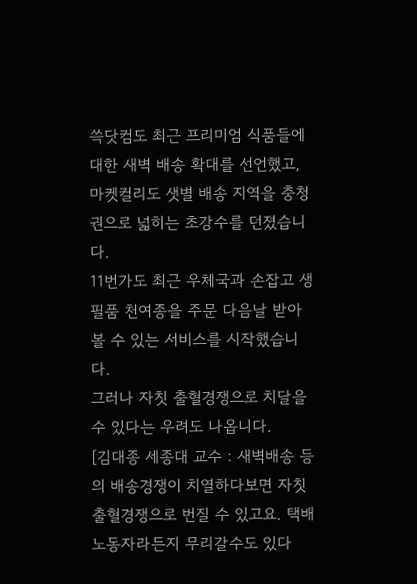쓱닷컴도 최근 프리미엄 식품들에 대한 새벽 배송 확대를 선언했고, 마켓컬리도 샛별 배송 지역을 충청권으로 넓히는 초강수를 던졌습니다.
11번가도 최근 우체국과 손잡고 생필품 천여종을 주문 다음날 받아 볼 수 있는 서비스를 시작했습니다.
그러나 자칫 출혈경쟁으로 치달을 수 있다는 우려도 나옵니다.
[김대종 세종대 교수 : 새벽배송 등의 배송경쟁이 치열하다보면 자칫 출혈경쟁으로 번질 수 있고요. 택배 노동자라든지 무리갈수도 있다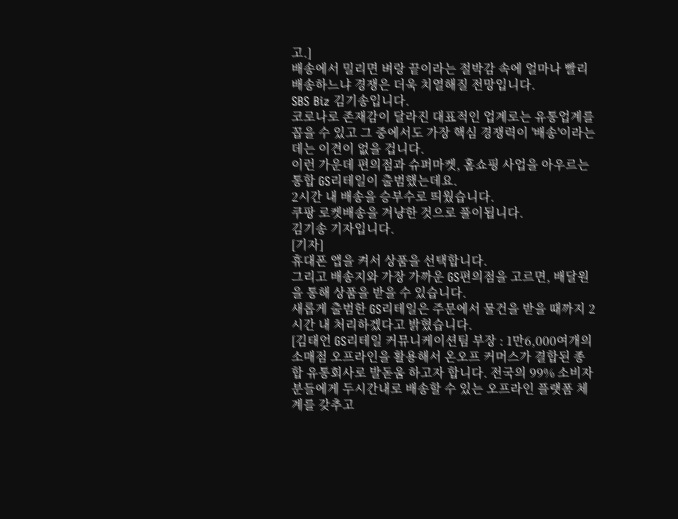고.]
배송에서 밀리면 벼랑 끝이라는 절박감 속에 얼마나 빨리 배송하느냐 경쟁은 더욱 치열해질 전망입니다.
SBS Biz 김기송입니다.
코로나로 존재감이 달라진 대표적인 업계로는 유통업계를 꼽을 수 있고 그 중에서도 가장 핵심 경쟁력이 '배송'이라는 데는 이견이 없을 겁니다.
이런 가운데 편의점과 슈퍼마켓, 홈쇼핑 사업을 아우르는 통합 GS리테일이 출범했는데요.
2시간 내 배송을 승부수로 띄웠습니다.
쿠팡 로켓배송을 겨냥한 것으로 풀이됩니다.
김기송 기자입니다.
[기자]
휴대폰 앱을 켜서 상품을 선택합니다.
그리고 배송지와 가장 가까운 GS편의점을 고르면, 배달원을 통해 상품을 받을 수 있습니다.
새롭게 출범한 GS리테일은 주문에서 물건을 받을 때까지 2시간 내 처리하겠다고 밝혔습니다.
[김태언 GS리테일 커뮤니케이션팀 부장 : 1만6,000여개의 소매점 오프라인을 활용해서 온오프 커머스가 결합된 종합 유통회사로 발돋움 하고자 합니다. 전국의 99% 소비자분들에게 두시간내로 배송할 수 있는 오프라인 플랫폼 체계를 갖추고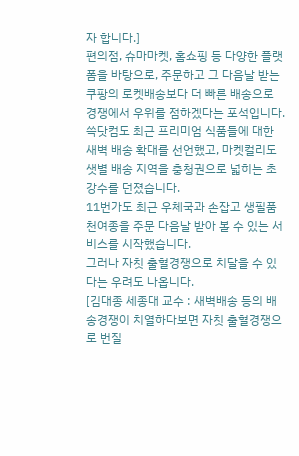자 합니다.]
편의점, 슈마마켓, 홈쇼핑 등 다양한 플랫폼을 바탕으로, 주문하고 그 다음날 받는 쿠팡의 로켓배송보다 더 빠른 배송으로 경쟁에서 우위를 점하겠다는 포석입니다.
쓱닷컴도 최근 프리미엄 식품들에 대한 새벽 배송 확대를 선언했고, 마켓컬리도 샛별 배송 지역을 충청권으로 넓히는 초강수를 던졌습니다.
11번가도 최근 우체국과 손잡고 생필품 천여종을 주문 다음날 받아 볼 수 있는 서비스를 시작했습니다.
그러나 자칫 출혈경쟁으로 치달을 수 있다는 우려도 나옵니다.
[김대종 세종대 교수 : 새벽배송 등의 배송경쟁이 치열하다보면 자칫 출혈경쟁으로 번질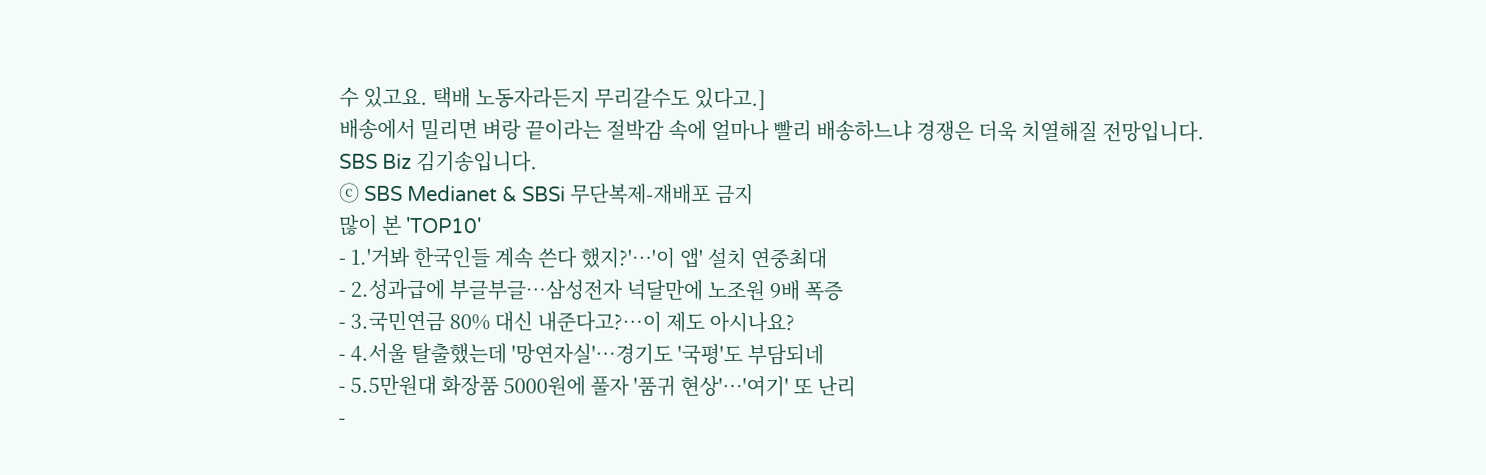수 있고요. 택배 노동자라든지 무리갈수도 있다고.]
배송에서 밀리면 벼랑 끝이라는 절박감 속에 얼마나 빨리 배송하느냐 경쟁은 더욱 치열해질 전망입니다.
SBS Biz 김기송입니다.
ⓒ SBS Medianet & SBSi 무단복제-재배포 금지
많이 본 'TOP10'
- 1.'거봐 한국인들 계속 쓴다 했지?'…'이 앱' 설치 연중최대
- 2.성과급에 부글부글…삼성전자 넉달만에 노조원 9배 폭증
- 3.국민연금 80% 대신 내준다고?…이 제도 아시나요?
- 4.서울 탈출했는데 '망연자실'…경기도 '국평'도 부담되네
- 5.5만원대 화장품 5000원에 풀자 '품귀 현상'…'여기' 또 난리
-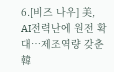6.[비즈 나우] 美, AI전력난에 원전 확대…제조역량 갖춘 韓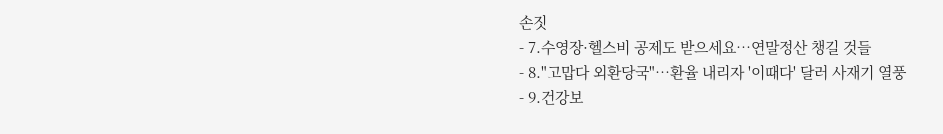손짓
- 7.수영장·헬스비 공제도 받으세요…연말정산 챙길 것들
- 8."고맙다 외환당국"…환율 내리자 '이때다' 달러 사재기 열풍
- 9.건강보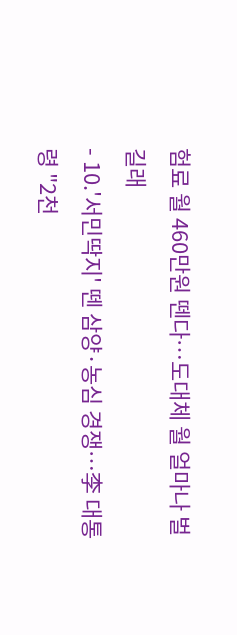험료 월 460만원 뗀다…도대체 월 얼마나 벌길래
- 10.'서민딱지' 뗀 삼양·농심 경쟁…李 대통령 "2천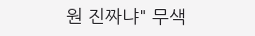원 진짜냐" 무색